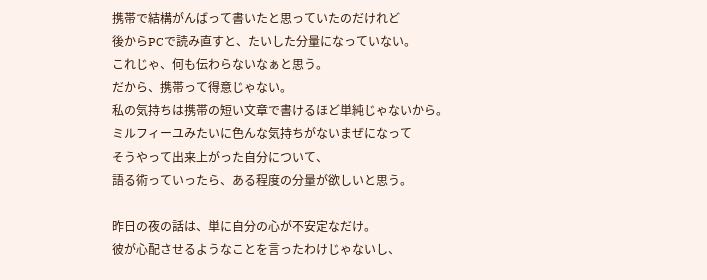携帯で結構がんばって書いたと思っていたのだけれど
後からPCで読み直すと、たいした分量になっていない。
これじゃ、何も伝わらないなぁと思う。
だから、携帯って得意じゃない。
私の気持ちは携帯の短い文章で書けるほど単純じゃないから。
ミルフィーユみたいに色んな気持ちがないまぜになって
そうやって出来上がった自分について、
語る術っていったら、ある程度の分量が欲しいと思う。

昨日の夜の話は、単に自分の心が不安定なだけ。
彼が心配させるようなことを言ったわけじゃないし、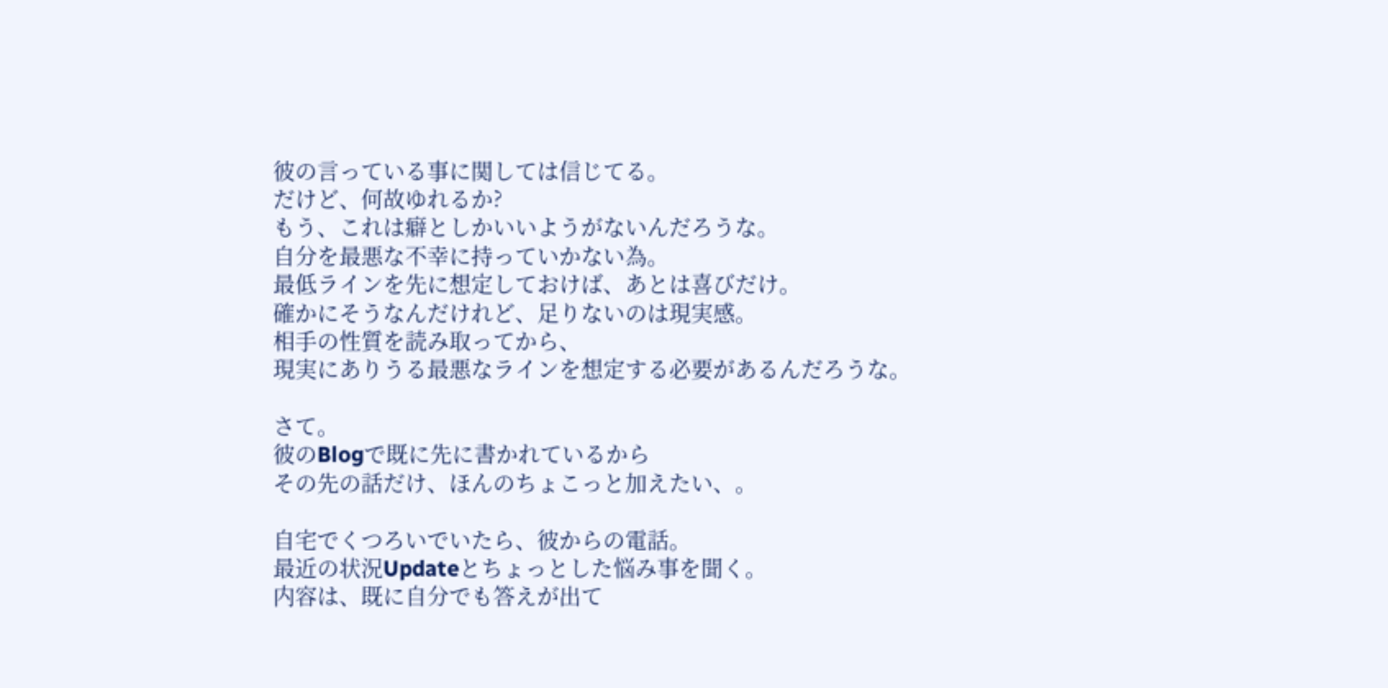彼の言っている事に関しては信じてる。
だけど、何故ゆれるか?
もう、これは癖としかいいようがないんだろうな。
自分を最悪な不幸に持っていかない為。
最低ラインを先に想定しておけば、あとは喜びだけ。
確かにそうなんだけれど、足りないのは現実感。
相手の性質を読み取ってから、
現実にありうる最悪なラインを想定する必要があるんだろうな。

さて。
彼のBlogで既に先に書かれているから
その先の話だけ、ほんのちょこっと加えたい、。

自宅でくつろいでいたら、彼からの電話。
最近の状況Updateとちょっとした悩み事を聞く。
内容は、既に自分でも答えが出て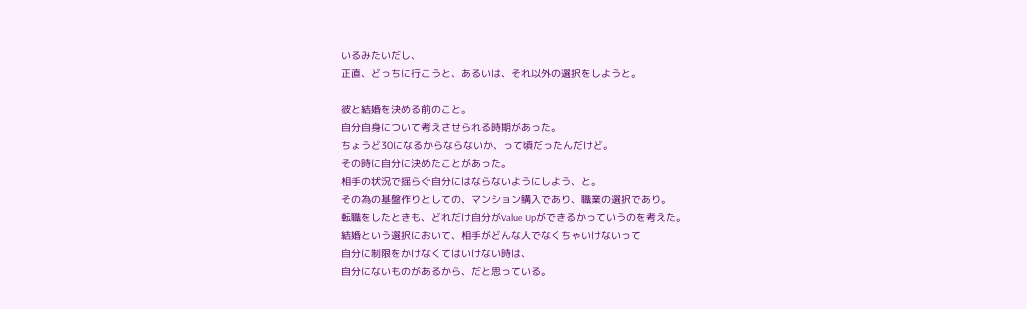いるみたいだし、
正直、どっちに行こうと、あるいは、それ以外の選択をしようと。

彼と結婚を決める前のこと。
自分自身について考えさせられる時期があった。
ちょうど30になるからならないか、って頃だったんだけど。
その時に自分に決めたことがあった。
相手の状況で揺らぐ自分にはならないようにしよう、と。
その為の基盤作りとしての、マンション購入であり、職業の選択であり。
転職をしたときも、どれだけ自分がValue Upができるかっていうのを考えた。
結婚という選択において、相手がどんな人でなくちゃいけないって
自分に制限をかけなくてはいけない時は、
自分にないものがあるから、だと思っている。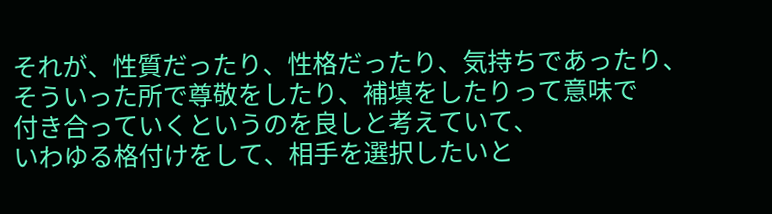それが、性質だったり、性格だったり、気持ちであったり、
そういった所で尊敬をしたり、補填をしたりって意味で
付き合っていくというのを良しと考えていて、
いわゆる格付けをして、相手を選択したいと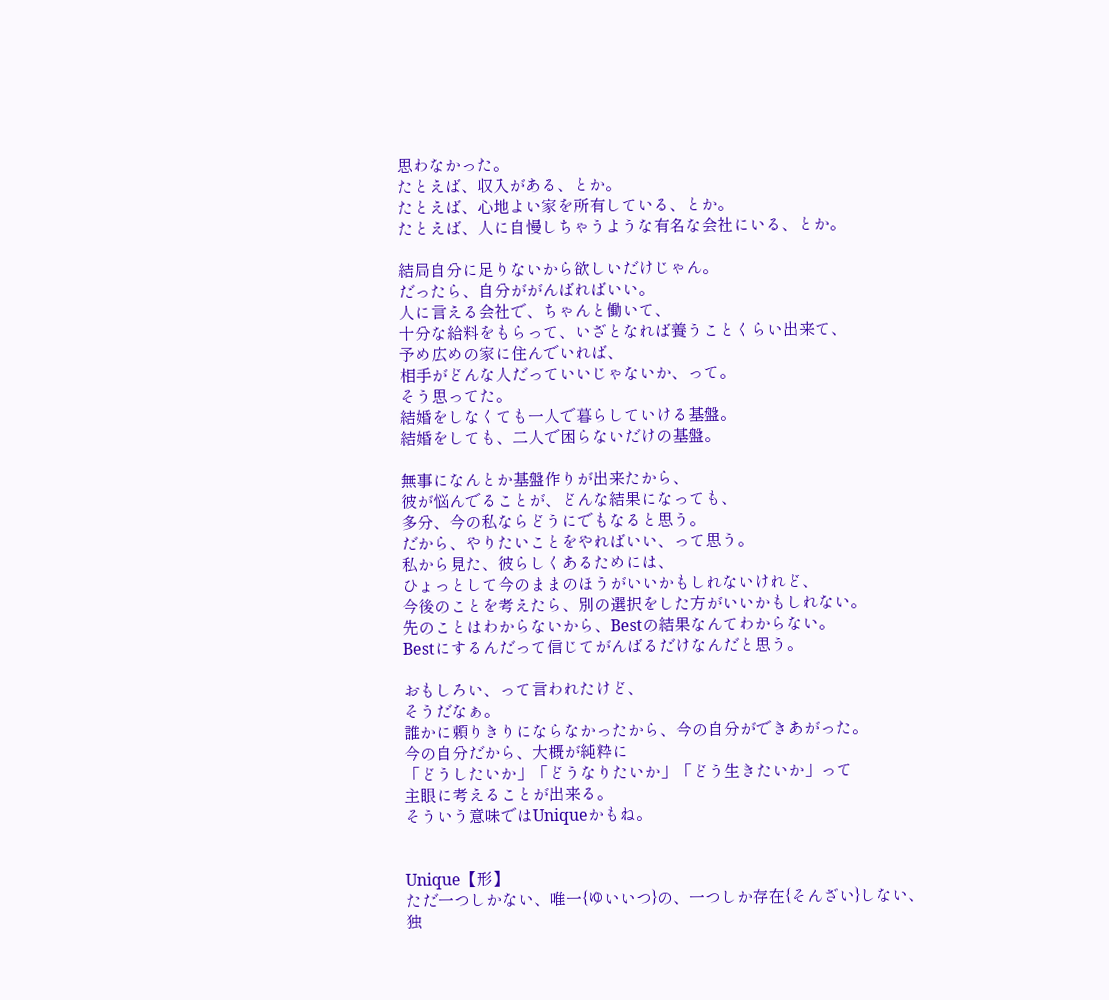思わなかった。
たとえば、収入がある、とか。
たとえば、心地よい家を所有している、とか。
たとえば、人に自慢しちゃうような有名な会社にいる、とか。

結局自分に足りないから欲しいだけじゃん。
だったら、自分ががんばればいい。
人に言える会社で、ちゃんと働いて、
十分な給料をもらって、いざとなれば養うことくらい出来て、
予め広めの家に住んでいれば、
相手がどんな人だっていいじゃないか、って。
そう思ってた。
結婚をしなくても一人で暮らしていける基盤。
結婚をしても、二人で困らないだけの基盤。

無事になんとか基盤作りが出来たから、
彼が悩んでることが、どんな結果になっても、
多分、今の私ならどうにでもなると思う。
だから、やりたいことをやればいい、って思う。
私から見た、彼らしくあるためには、
ひょっとして今のままのほうがいいかもしれないけれど、
今後のことを考えたら、別の選択をした方がいいかもしれない。
先のことはわからないから、Bestの結果なんてわからない。
Bestにするんだって信じてがんばるだけなんだと思う。

おもしろい、って言われたけど、
そうだなぁ。
誰かに頼りきりにならなかったから、今の自分ができあがった。
今の自分だから、大概が純粋に
「どうしたいか」「どうなりたいか」「どう生きたいか」って
主眼に考えることが出来る。
そういう意味ではUniqueかもね。


Unique【形】
ただ一つしかない、唯一{ゆいいつ}の、一つしか存在{そんざい}しない、
独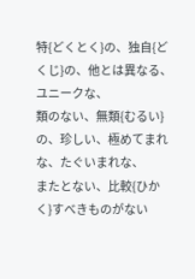特{どくとく}の、独自{どくじ}の、他とは異なる、ユニークな、
類のない、無類{むるい}の、珍しい、極めてまれな、たぐいまれな、
またとない、比較{ひかく}すべきものがない